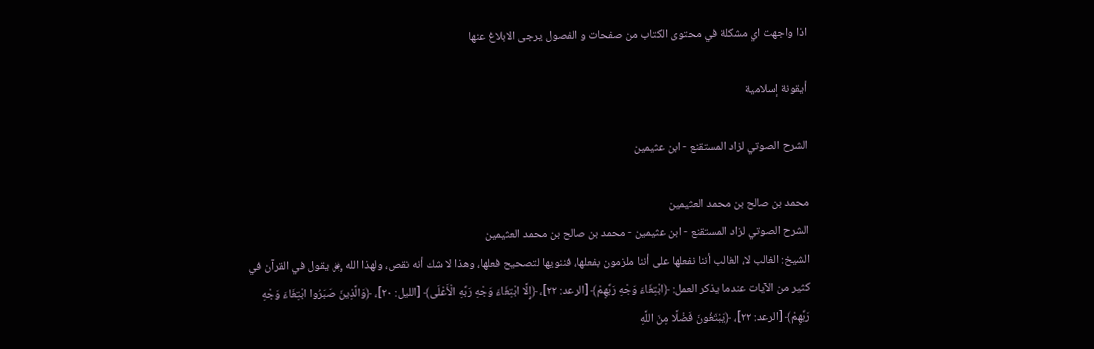اذا واجهت اي مشكلة في محتوى الكتاب من صفحات و الفصول يرجى الابلاغ عنها

أيقونة إسلامية

الشرح الصوتي لزاد المستقنع - ابن عثيمين

محمد بن صالح بن محمد العثيمين
الشرح الصوتي لزاد المستقنع - ابن عثيمين - محمد بن صالح بن محمد العثيمين
الشيخ: الغالب لا، الغالب أننا نفعلها على أننا ملزمون بفعلها، فننويها لتصحيح فعلها، وهذا لا شك أنه نقص، ولهذا الله ﷿ يقول في القرآن في كثير من الآيات عندما يذكر العمل: ﴿ابْتِغَاءَ وَجْهِ رَبِّهِمْ﴾ [الرعد: ٢٢]، ﴿إِلَّا ابْتِغَاءَ وَجْهِ رَبِّهِ الْأَعْلَى﴾ [الليل: ٢٠]، ﴿وَالَّذِينَ صَبَرُوا ابْتِغَاءَ وَجْهِ رَبِّهِمْ﴾ [الرعد: ٢٢]، ﴿يَبْتَغُونَ فَضْلًا مِنَ اللَّهِ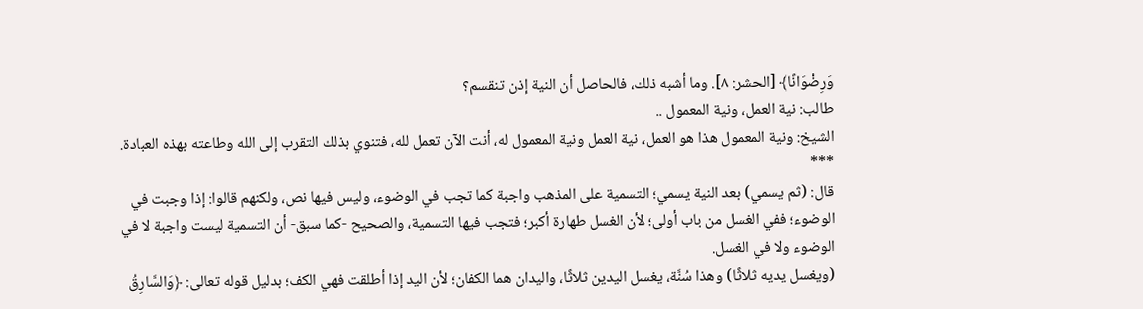وَرِضْوَانًا﴾ [الحشر: ٨]. وما أشبه ذلك، فالحاصل أن النية إذن تنقسم؟
طالب: نية العمل، ونية المعمول ..
الشيخ: ونية المعمول هذا هو العمل، نية العمل ونية المعمول له، أنت الآن تعمل لله، فتنوي بذلك التقرب إلى الله وطاعته بهذه العبادة.
***
قال: (ثم يسمي) بعد النية يسمي؛ التسمية على المذهب واجبة كما تجب في الوضوء، وليس فيها نص، ولكنهم قالوا: إذا وجبت في الوضوء؛ ففي الغسل من باب أولى؛ لأن الغسل طهارة أكبر؛ فتجب فيها التسمية، والصحيح -كما سبق- أن التسمية ليست واجبة لا في الوضوء ولا في الغسل.
(ويغسل يديه ثلاثًا) وهذا سُنَّة، يغسل اليدين ثلاثًا، واليدان هما الكفان؛ لأن اليد إذا أطلقت فهي الكف؛ بدليل قوله تعالى: ﴿وَالسَّارِقُ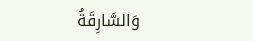وَالسَّارِقَةُ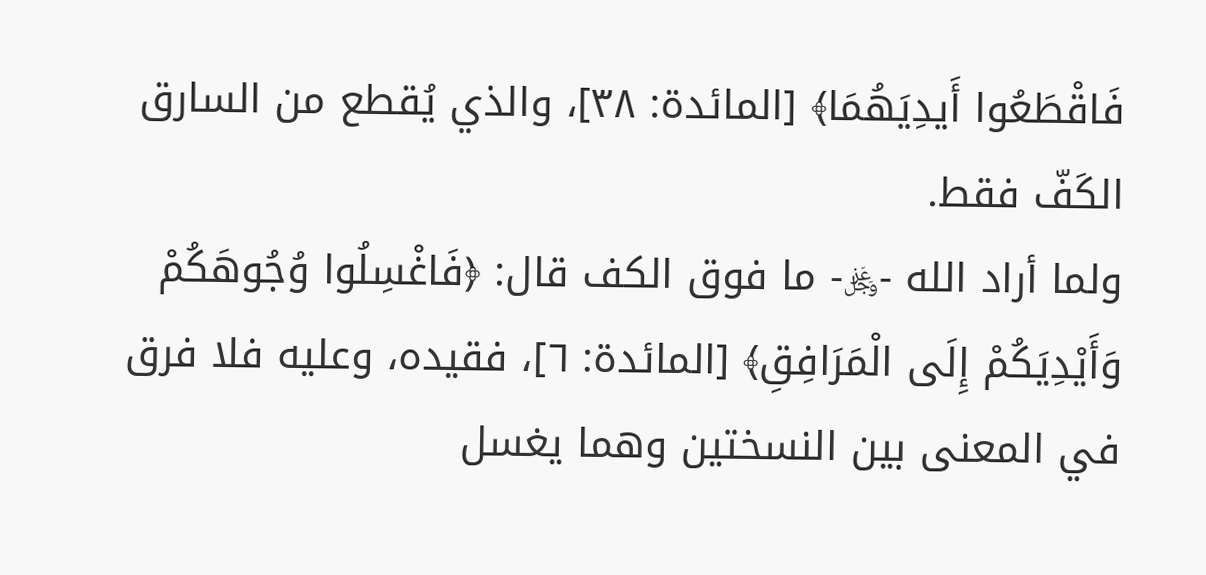فَاقْطَعُوا أَيدِيَهُمَا﴾ [المائدة: ٣٨]، والذي يُقطع من السارق الكَفّ فقط.
ولما أراد الله -﷿- ما فوق الكف قال: ﴿فَاغْسِلُوا وُجُوهَكُمْ وَأَيْدِيَكُمْ إِلَى الْمَرَافِقِ﴾ [المائدة: ٦]، فقيده، وعليه فلا فرق في المعنى بين النسختين وهما يغسل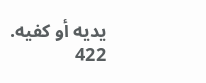يديه أو كفيه.
422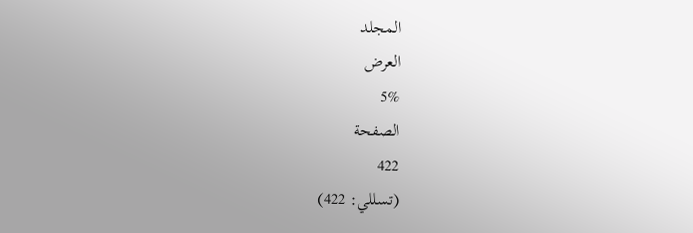المجلد
العرض
5%
الصفحة
422
(تسللي: 422)